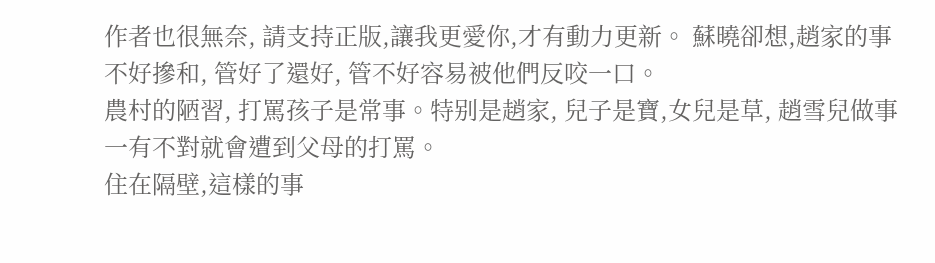作者也很無奈, 請支持正版,讓我更愛你,才有動力更新。 蘇曉卻想,趙家的事不好摻和, 管好了還好, 管不好容易被他們反咬一口。
農村的陋習, 打罵孩子是常事。特别是趙家, 兒子是寶,女兒是草, 趙雪兒做事一有不對就會遭到父母的打罵。
住在隔壁,這樣的事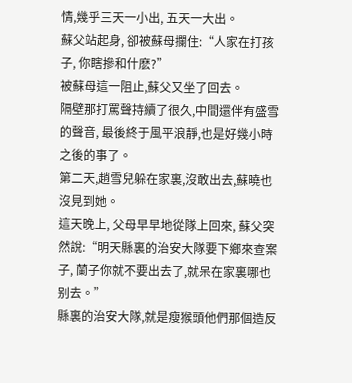情,幾乎三天一小出, 五天一大出。
蘇父站起身, 卻被蘇母攔住:“人家在打孩子, 你瞎摻和什麽?”
被蘇母這一阻止,蘇父又坐了回去。
隔壁那打罵聲持續了很久,中間還伴有盛雪的聲音, 最後終于風平浪靜,也是好幾小時之後的事了。
第二天,趙雪兒躲在家裏,沒敢出去,蘇曉也沒見到她。
這天晚上, 父母早早地從隊上回來, 蘇父突然說:“明天縣裏的治安大隊要下鄉來查案子, 蘭子你就不要出去了,就呆在家裏哪也别去。”
縣裏的治安大隊,就是瘦猴頭他們那個造反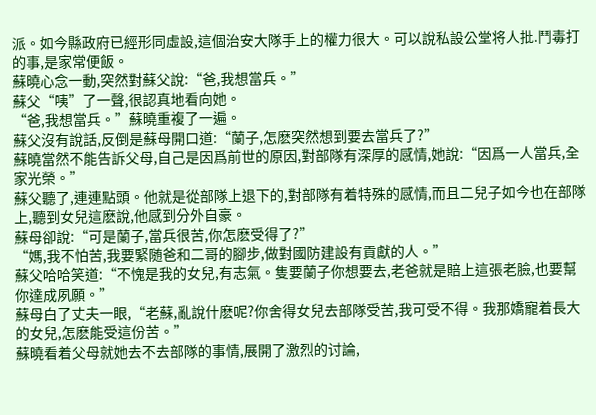派。如今縣政府已經形同虛設,這個治安大隊手上的權力很大。可以說私設公堂将人批.鬥毒打的事,是家常便飯。
蘇曉心念一動,突然對蘇父說:“爸,我想當兵。”
蘇父“咦”了一聲,很認真地看向她。
“爸,我想當兵。”蘇曉重複了一遍。
蘇父沒有說話,反倒是蘇母開口道:“蘭子,怎麽突然想到要去當兵了?”
蘇曉當然不能告訴父母,自己是因爲前世的原因,對部隊有深厚的感情,她說:“因爲一人當兵,全家光榮。”
蘇父聽了,連連點頭。他就是從部隊上退下的,對部隊有着特殊的感情,而且二兒子如今也在部隊上,聽到女兒這麽說,他感到分外自豪。
蘇母卻說:“可是蘭子,當兵很苦,你怎麽受得了?”
“媽,我不怕苦,我要緊随爸和二哥的腳步,做對國防建設有貢獻的人。”
蘇父哈哈笑道:“不愧是我的女兒,有志氣。隻要蘭子你想要去,老爸就是賠上這張老臉,也要幫你達成夙願。”
蘇母白了丈夫一眼,“老蘇,亂說什麽呢?你舍得女兒去部隊受苦,我可受不得。我那嬌寵着長大的女兒,怎麽能受這份苦。”
蘇曉看着父母就她去不去部隊的事情,展開了激烈的讨論,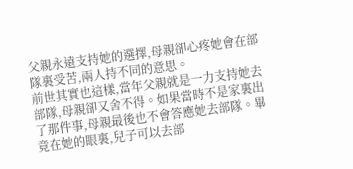父親永遠支持她的選擇,母親卻心疼她會在部隊裏受苦,兩人持不同的意思。
前世其實也這樣,當年父親就是一力支持她去部隊,母親卻又舍不得。如果當時不是家裏出了那件事,母親最後也不會答應她去部隊。畢竟在她的眼裏,兒子可以去部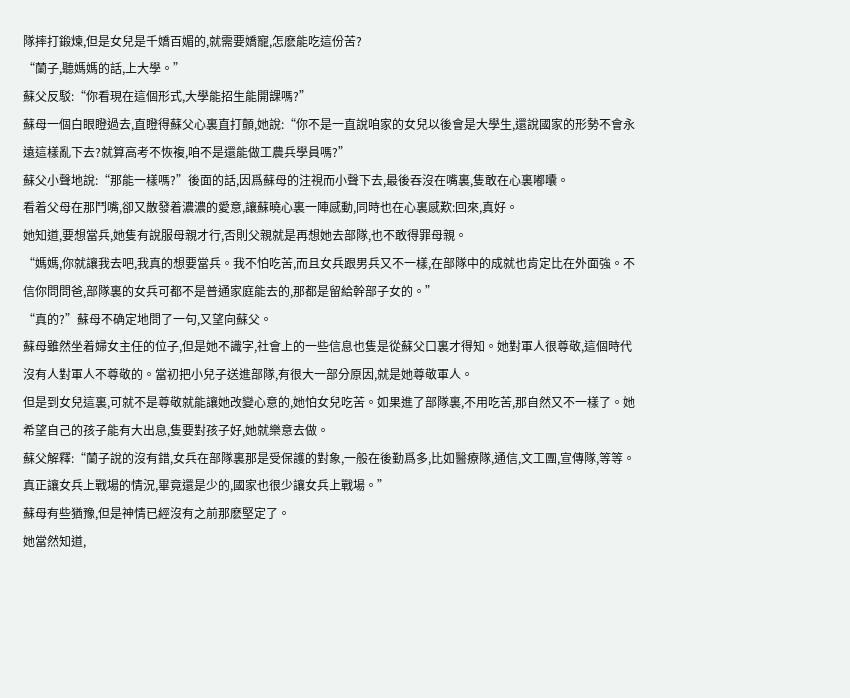隊摔打鍛煉,但是女兒是千嬌百媚的,就需要嬌寵,怎麽能吃這份苦?
“蘭子,聽媽媽的話,上大學。”
蘇父反駁:“你看現在這個形式,大學能招生能開課嗎?”
蘇母一個白眼瞪過去,直瞪得蘇父心裏直打顫,她說:“你不是一直說咱家的女兒以後會是大學生,還說國家的形勢不會永遠這樣亂下去?就算高考不恢複,咱不是還能做工農兵學員嗎?”
蘇父小聲地說:“那能一樣嗎?”後面的話,因爲蘇母的注視而小聲下去,最後吞沒在嘴裏,隻敢在心裏嘟囔。
看着父母在那鬥嘴,卻又散發着濃濃的愛意,讓蘇曉心裏一陣感動,同時也在心裏感歎:回來,真好。
她知道,要想當兵,她隻有說服母親才行,否則父親就是再想她去部隊,也不敢得罪母親。
“媽媽,你就讓我去吧,我真的想要當兵。我不怕吃苦,而且女兵跟男兵又不一樣,在部隊中的成就也肯定比在外面強。不信你問問爸,部隊裏的女兵可都不是普通家庭能去的,那都是留給幹部子女的。”
“真的?”蘇母不确定地問了一句,又望向蘇父。
蘇母雖然坐着婦女主任的位子,但是她不識字,社會上的一些信息也隻是從蘇父口裏才得知。她對軍人很尊敬,這個時代沒有人對軍人不尊敬的。當初把小兒子送進部隊,有很大一部分原因,就是她尊敬軍人。
但是到女兒這裏,可就不是尊敬就能讓她改變心意的,她怕女兒吃苦。如果進了部隊裏,不用吃苦,那自然又不一樣了。她希望自己的孩子能有大出息,隻要對孩子好,她就樂意去做。
蘇父解釋:“蘭子說的沒有錯,女兵在部隊裏那是受保護的對象,一般在後勤爲多,比如醫療隊,通信,文工團,宣傳隊,等等。真正讓女兵上戰場的情況,畢竟還是少的,國家也很少讓女兵上戰場。”
蘇母有些猶豫,但是神情已經沒有之前那麽堅定了。
她當然知道,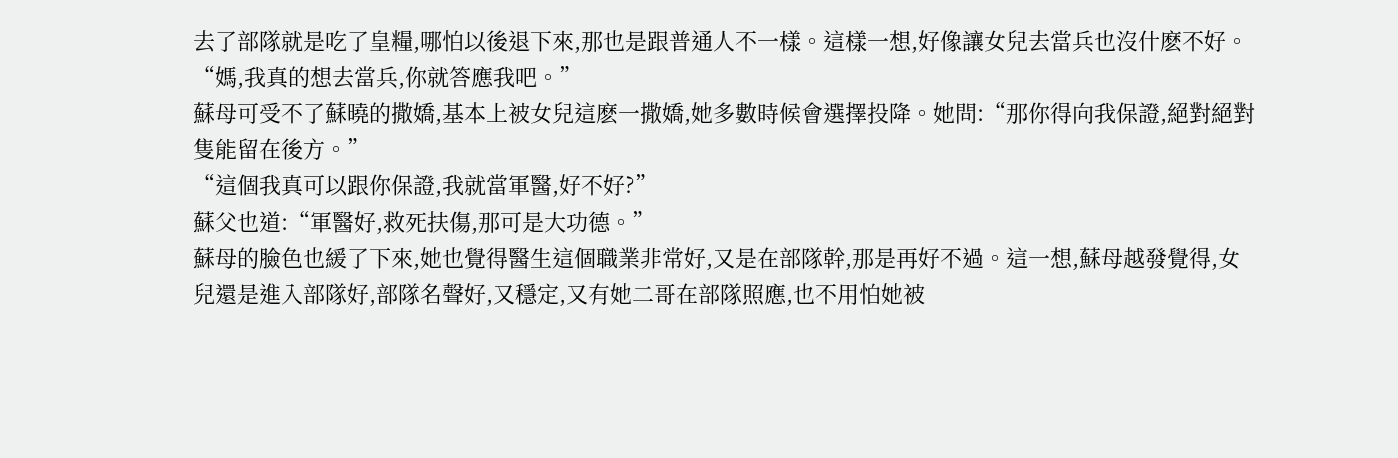去了部隊就是吃了皇糧,哪怕以後退下來,那也是跟普通人不一樣。這樣一想,好像讓女兒去當兵也沒什麽不好。
“媽,我真的想去當兵,你就答應我吧。”
蘇母可受不了蘇曉的撒嬌,基本上被女兒這麽一撒嬌,她多數時候會選擇投降。她問:“那你得向我保證,絕對絕對隻能留在後方。”
“這個我真可以跟你保證,我就當軍醫,好不好?”
蘇父也道:“軍醫好,救死扶傷,那可是大功德。”
蘇母的臉色也緩了下來,她也覺得醫生這個職業非常好,又是在部隊幹,那是再好不過。這一想,蘇母越發覺得,女兒還是進入部隊好,部隊名聲好,又穩定,又有她二哥在部隊照應,也不用怕她被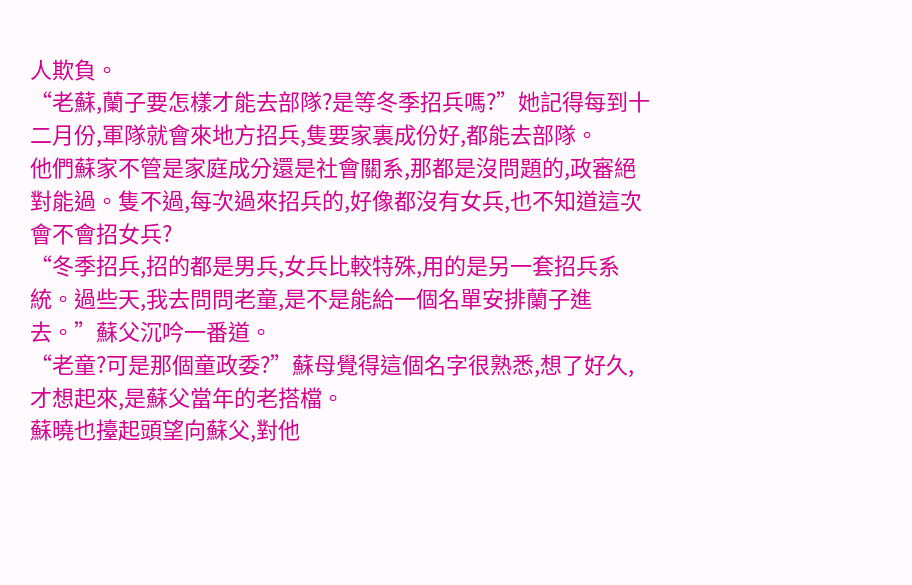人欺負。
“老蘇,蘭子要怎樣才能去部隊?是等冬季招兵嗎?”她記得每到十二月份,軍隊就會來地方招兵,隻要家裏成份好,都能去部隊。
他們蘇家不管是家庭成分還是社會關系,那都是沒問題的,政審絕對能過。隻不過,每次過來招兵的,好像都沒有女兵,也不知道這次會不會招女兵?
“冬季招兵,招的都是男兵,女兵比較特殊,用的是另一套招兵系統。過些天,我去問問老童,是不是能給一個名單安排蘭子進去。”蘇父沉吟一番道。
“老童?可是那個童政委?”蘇母覺得這個名字很熟悉,想了好久,才想起來,是蘇父當年的老搭檔。
蘇曉也擡起頭望向蘇父,對他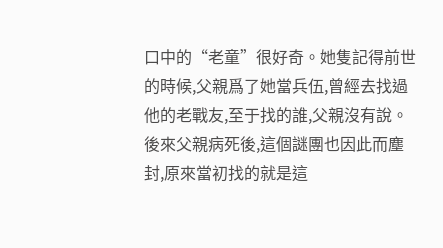口中的“老童”很好奇。她隻記得前世的時候,父親爲了她當兵伍,曾經去找過他的老戰友,至于找的誰,父親沒有說。後來父親病死後,這個謎團也因此而塵封,原來當初找的就是這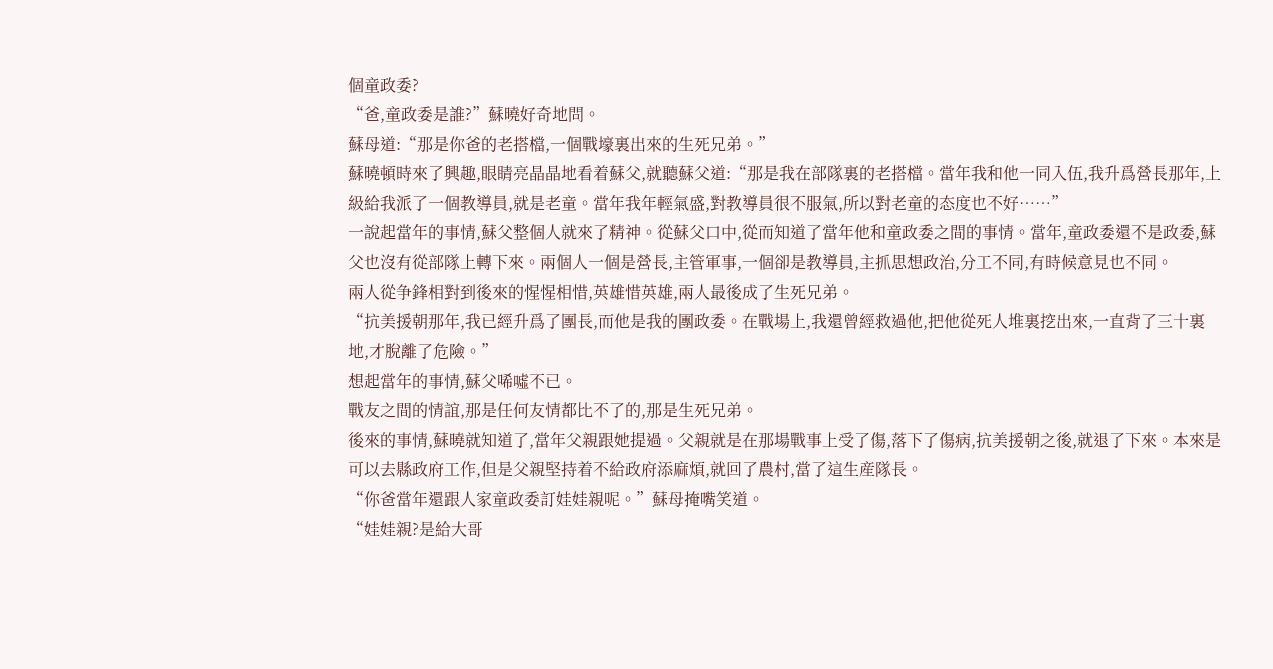個童政委?
“爸,童政委是誰?”蘇曉好奇地問。
蘇母道:“那是你爸的老搭檔,一個戰壕裏出來的生死兄弟。”
蘇曉頓時來了興趣,眼睛亮晶晶地看着蘇父,就聽蘇父道:“那是我在部隊裏的老搭檔。當年我和他一同入伍,我升爲營長那年,上級給我派了一個教導員,就是老童。當年我年輕氣盛,對教導員很不服氣,所以對老童的态度也不好……”
一說起當年的事情,蘇父整個人就來了精神。從蘇父口中,從而知道了當年他和童政委之間的事情。當年,童政委還不是政委,蘇父也沒有從部隊上轉下來。兩個人一個是營長,主管軍事,一個卻是教導員,主抓思想政治,分工不同,有時候意見也不同。
兩人從争鋒相對到後來的惺惺相惜,英雄惜英雄,兩人最後成了生死兄弟。
“抗美援朝那年,我已經升爲了團長,而他是我的團政委。在戰場上,我還曾經救過他,把他從死人堆裏挖出來,一直背了三十裏地,才脫離了危險。”
想起當年的事情,蘇父唏噓不已。
戰友之間的情誼,那是任何友情都比不了的,那是生死兄弟。
後來的事情,蘇曉就知道了,當年父親跟她提過。父親就是在那場戰事上受了傷,落下了傷病,抗美援朝之後,就退了下來。本來是可以去縣政府工作,但是父親堅持着不給政府添麻煩,就回了農村,當了這生産隊長。
“你爸當年還跟人家童政委訂娃娃親呢。”蘇母掩嘴笑道。
“娃娃親?是給大哥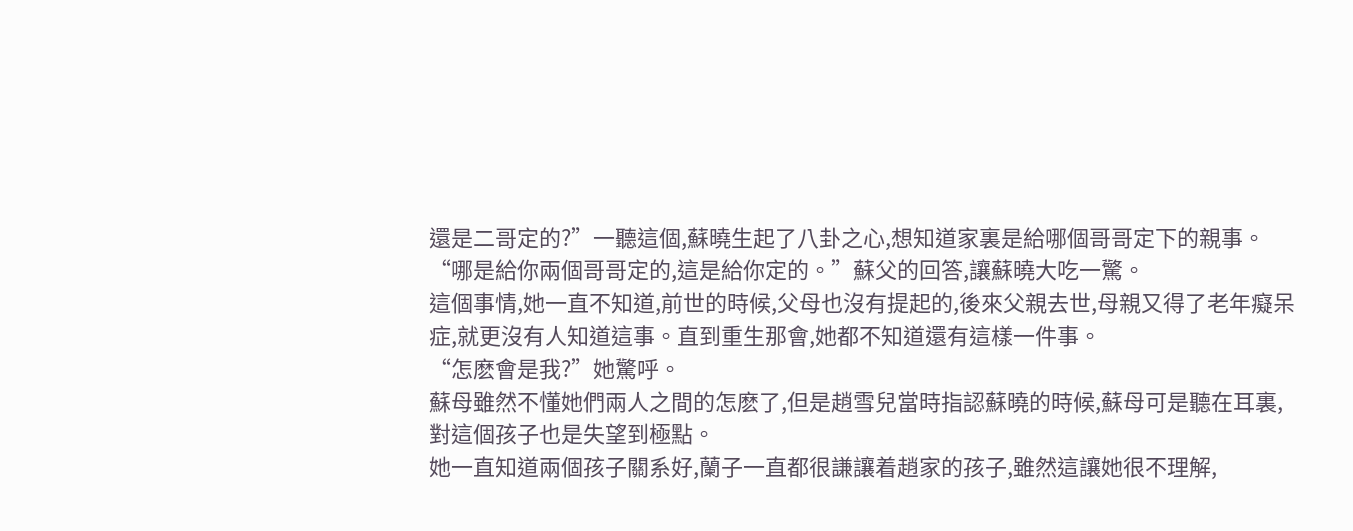還是二哥定的?”一聽這個,蘇曉生起了八卦之心,想知道家裏是給哪個哥哥定下的親事。
“哪是給你兩個哥哥定的,這是給你定的。”蘇父的回答,讓蘇曉大吃一驚。
這個事情,她一直不知道,前世的時候,父母也沒有提起的,後來父親去世,母親又得了老年癡呆症,就更沒有人知道這事。直到重生那會,她都不知道還有這樣一件事。
“怎麽會是我?”她驚呼。
蘇母雖然不懂她們兩人之間的怎麽了,但是趙雪兒當時指認蘇曉的時候,蘇母可是聽在耳裏,對這個孩子也是失望到極點。
她一直知道兩個孩子關系好,蘭子一直都很謙讓着趙家的孩子,雖然這讓她很不理解,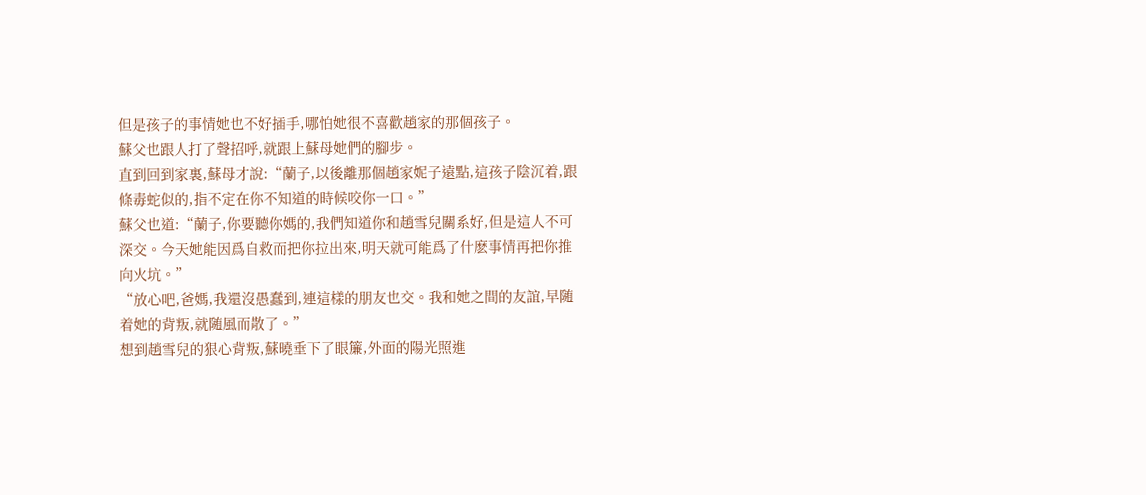但是孩子的事情她也不好插手,哪怕她很不喜歡趙家的那個孩子。
蘇父也跟人打了聲招呼,就跟上蘇母她們的腳步。
直到回到家裏,蘇母才說:“蘭子,以後離那個趙家妮子遠點,這孩子陰沉着,跟條毒蛇似的,指不定在你不知道的時候咬你一口。”
蘇父也道:“蘭子,你要聽你媽的,我們知道你和趙雪兒關系好,但是這人不可深交。今天她能因爲自救而把你拉出來,明天就可能爲了什麽事情再把你推向火坑。”
“放心吧,爸媽,我還沒愚蠢到,連這樣的朋友也交。我和她之間的友誼,早随着她的背叛,就随風而散了。”
想到趙雪兒的狠心背叛,蘇曉垂下了眼簾,外面的陽光照進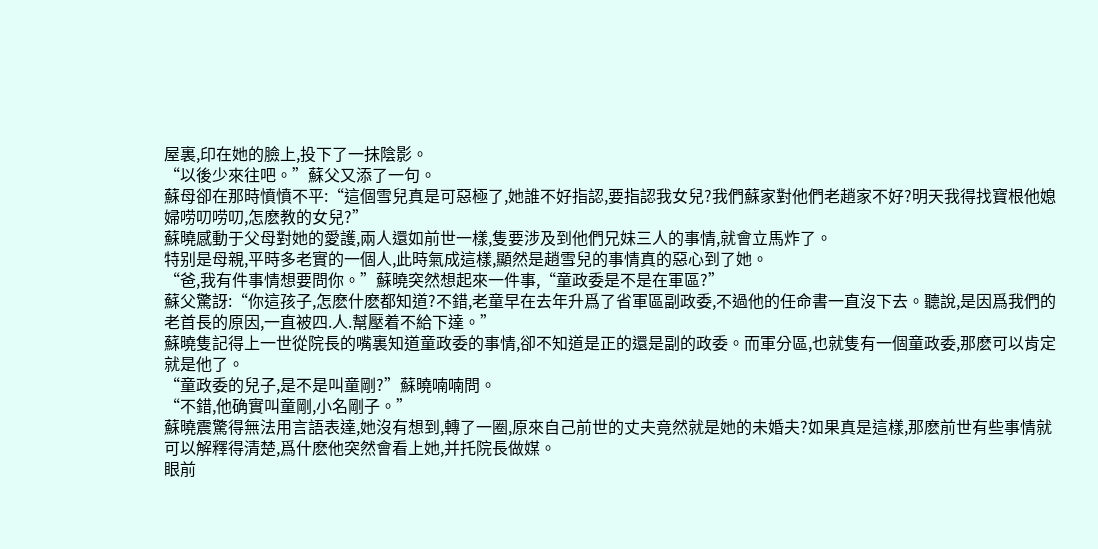屋裏,印在她的臉上,投下了一抹陰影。
“以後少來往吧。”蘇父又添了一句。
蘇母卻在那時憤憤不平:“這個雪兒真是可惡極了,她誰不好指認,要指認我女兒?我們蘇家對他們老趙家不好?明天我得找寶根他媳婦唠叨唠叨,怎麽教的女兒?”
蘇曉感動于父母對她的愛護,兩人還如前世一樣,隻要涉及到他們兄妹三人的事情,就會立馬炸了。
特别是母親,平時多老實的一個人,此時氣成這樣,顯然是趙雪兒的事情真的惡心到了她。
“爸,我有件事情想要問你。”蘇曉突然想起來一件事,“童政委是不是在軍區?”
蘇父驚訝:“你這孩子,怎麽什麽都知道?不錯,老童早在去年升爲了省軍區副政委,不過他的任命書一直沒下去。聽說,是因爲我們的老首長的原因,一直被四.人.幫壓着不給下達。”
蘇曉隻記得上一世從院長的嘴裏知道童政委的事情,卻不知道是正的還是副的政委。而軍分區,也就隻有一個童政委,那麽可以肯定就是他了。
“童政委的兒子,是不是叫童剛?”蘇曉喃喃問。
“不錯,他确實叫童剛,小名剛子。”
蘇曉震驚得無法用言語表達,她沒有想到,轉了一圈,原來自己前世的丈夫竟然就是她的未婚夫?如果真是這樣,那麽前世有些事情就可以解釋得清楚,爲什麽他突然會看上她,并托院長做媒。
眼前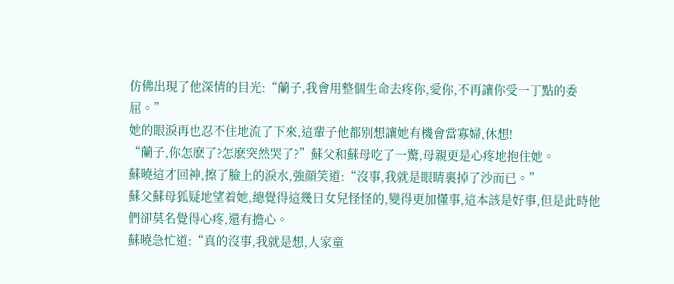仿佛出現了他深情的目光:“蘭子,我會用整個生命去疼你,愛你,不再讓你受一丁點的委屈。”
她的眼淚再也忍不住地流了下來,這輩子他都别想讓她有機會當寡婦,休想!
“蘭子,你怎麽了?怎麽突然哭了?”蘇父和蘇母吃了一驚,母親更是心疼地抱住她。
蘇曉這才回神,擦了臉上的淚水,強顔笑道:“沒事,我就是眼睛裏掉了沙而已。”
蘇父蘇母狐疑地望着她,總覺得這幾日女兒怪怪的,變得更加懂事,這本該是好事,但是此時他們卻莫名覺得心疼,還有擔心。
蘇曉急忙道:“真的沒事,我就是想,人家童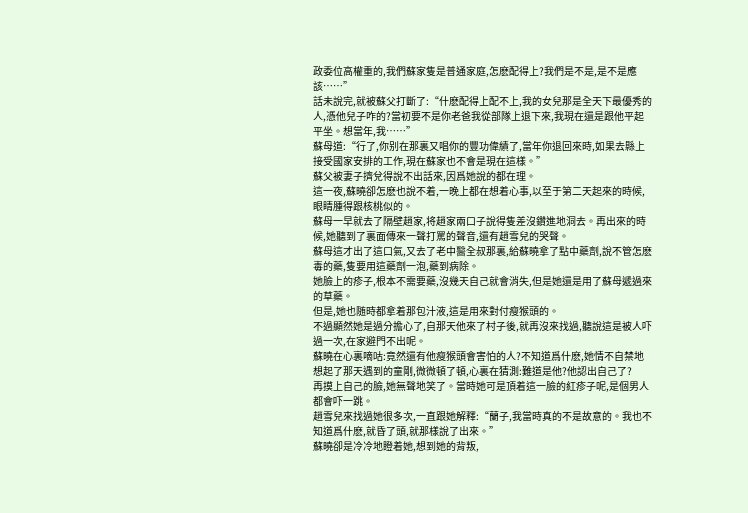政委位高權重的,我們蘇家隻是普通家庭,怎麽配得上?我們是不是,是不是應該……”
話未說完,就被蘇父打斷了:“什麽配得上配不上,我的女兒那是全天下最優秀的人,憑他兒子咋的?當初要不是你老爸我從部隊上退下來,我現在還是跟他平起平坐。想當年,我……”
蘇母道:“行了,你别在那裏又唱你的豐功偉績了,當年你退回來時,如果去縣上接受國家安排的工作,現在蘇家也不會是現在這樣。”
蘇父被妻子擠兌得說不出話來,因爲她說的都在理。
這一夜,蘇曉卻怎麽也說不着,一晚上都在想着心事,以至于第二天起來的時候,眼睛腫得跟核桃似的。
蘇母一早就去了隔壁趙家,将趙家兩口子說得隻差沒鑽進地洞去。再出來的時候,她聽到了裏面傳來一聲打罵的聲音,還有趙雪兒的哭聲。
蘇母這才出了這口氣,又去了老中醫全叔那裏,給蘇曉拿了點中藥劑,說不管怎麽毒的藥,隻要用這藥劑一泡,藥到病除。
她臉上的疹子,根本不需要藥,沒幾天自己就會消失,但是她還是用了蘇母遞過來的草藥。
但是,她也随時都拿着那包汁液,這是用來對付瘦猴頭的。
不過顯然她是過分擔心了,自那天他來了村子後,就再沒來找過,聽說這是被人吓過一次,在家避門不出呢。
蘇曉在心裏嘀咕:竟然還有他瘦猴頭會害怕的人?不知道爲什麽,她情不自禁地想起了那天遇到的童剛,微微頓了頓,心裏在猜測:難道是他?他認出自己了?
再摸上自己的臉,她無聲地笑了。當時她可是頂着這一臉的紅疹子呢,是個男人都會吓一跳。
趙雪兒來找過她很多次,一直跟她解釋:“蘭子,我當時真的不是故意的。我也不知道爲什麽,就昏了頭,就那樣說了出來。”
蘇曉卻是冷冷地瞪着她,想到她的背叛,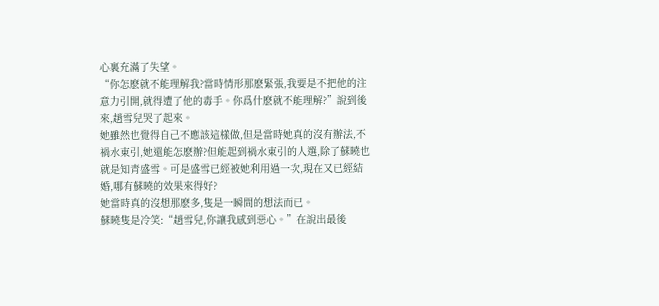心裏充滿了失望。
“你怎麽就不能理解我?當時情形那麽緊張,我要是不把他的注意力引開,就得遭了他的毒手。你爲什麽就不能理解?”說到後來,趙雪兒哭了起來。
她雖然也覺得自己不應該這樣做,但是當時她真的沒有辦法,不禍水東引,她還能怎麽辦?但能起到禍水東引的人選,除了蘇曉也就是知青盛雪。可是盛雪已經被她利用過一次,現在又已經結婚,哪有蘇曉的效果來得好?
她當時真的沒想那麽多,隻是一瞬間的想法而已。
蘇曉隻是冷笑:“趙雪兒,你讓我感到惡心。”在說出最後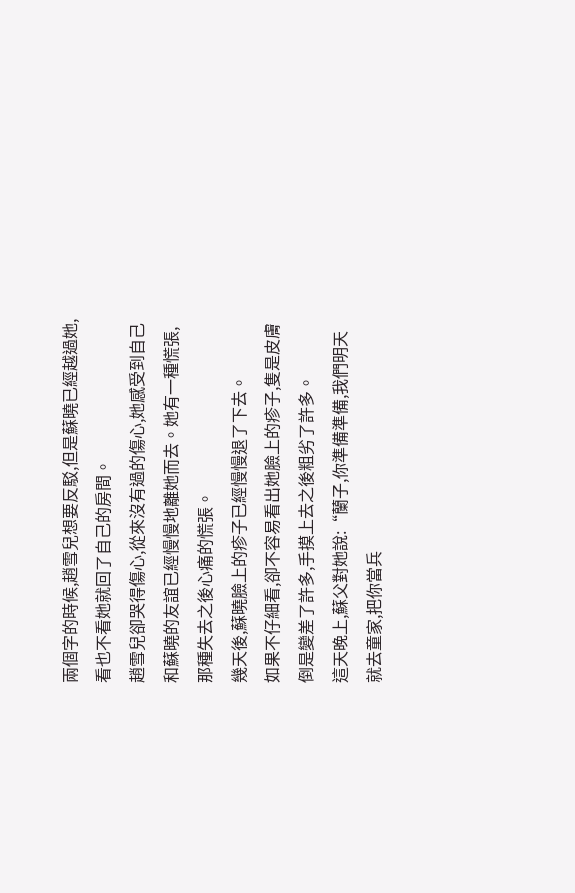兩個字的時候,趙雪兒想要反駁,但是蘇曉已經越過她,看也不看她就回了自己的房間。
趙雪兒卻哭得傷心,從來沒有過的傷心,她感受到自己和蘇曉的友誼已經慢慢地離她而去。她有一種慌張,那種失去之後心痛的慌張。
幾天後,蘇曉臉上的疹子已經慢慢退了下去。
如果不仔細看,卻不容易看出她臉上的疹子,隻是皮膚倒是變差了許多,手摸上去之後粗劣了許多。
這天晚上,蘇父對她說:“蘭子,你準備準備,我們明天就去童家,把你當兵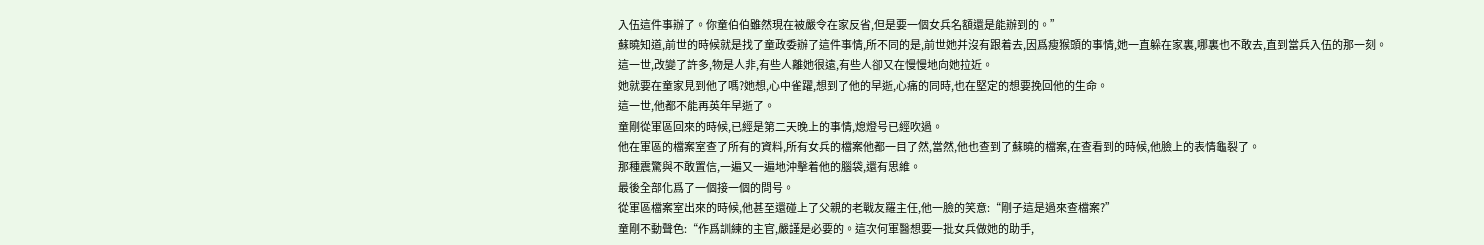入伍這件事辦了。你童伯伯雖然現在被嚴令在家反省,但是要一個女兵名額還是能辦到的。”
蘇曉知道,前世的時候就是找了童政委辦了這件事情,所不同的是,前世她并沒有跟着去,因爲瘦猴頭的事情,她一直躲在家裏,哪裏也不敢去,直到當兵入伍的那一刻。
這一世,改變了許多,物是人非,有些人離她很遠,有些人卻又在慢慢地向她拉近。
她就要在童家見到他了嗎?她想,心中雀躍,想到了他的早逝,心痛的同時,也在堅定的想要挽回他的生命。
這一世,他都不能再英年早逝了。
童剛從軍區回來的時候,已經是第二天晚上的事情,熄燈号已經吹過。
他在軍區的檔案室查了所有的資料,所有女兵的檔案他都一目了然,當然,他也查到了蘇曉的檔案,在查看到的時候,他臉上的表情龜裂了。
那種震驚與不敢置信,一遍又一遍地沖擊着他的腦袋,還有思維。
最後全部化爲了一個接一個的問号。
從軍區檔案室出來的時候,他甚至還碰上了父親的老戰友羅主任,他一臉的笑意:“剛子這是過來查檔案?”
童剛不動聲色:“作爲訓練的主官,嚴謹是必要的。這次何軍醫想要一批女兵做她的助手,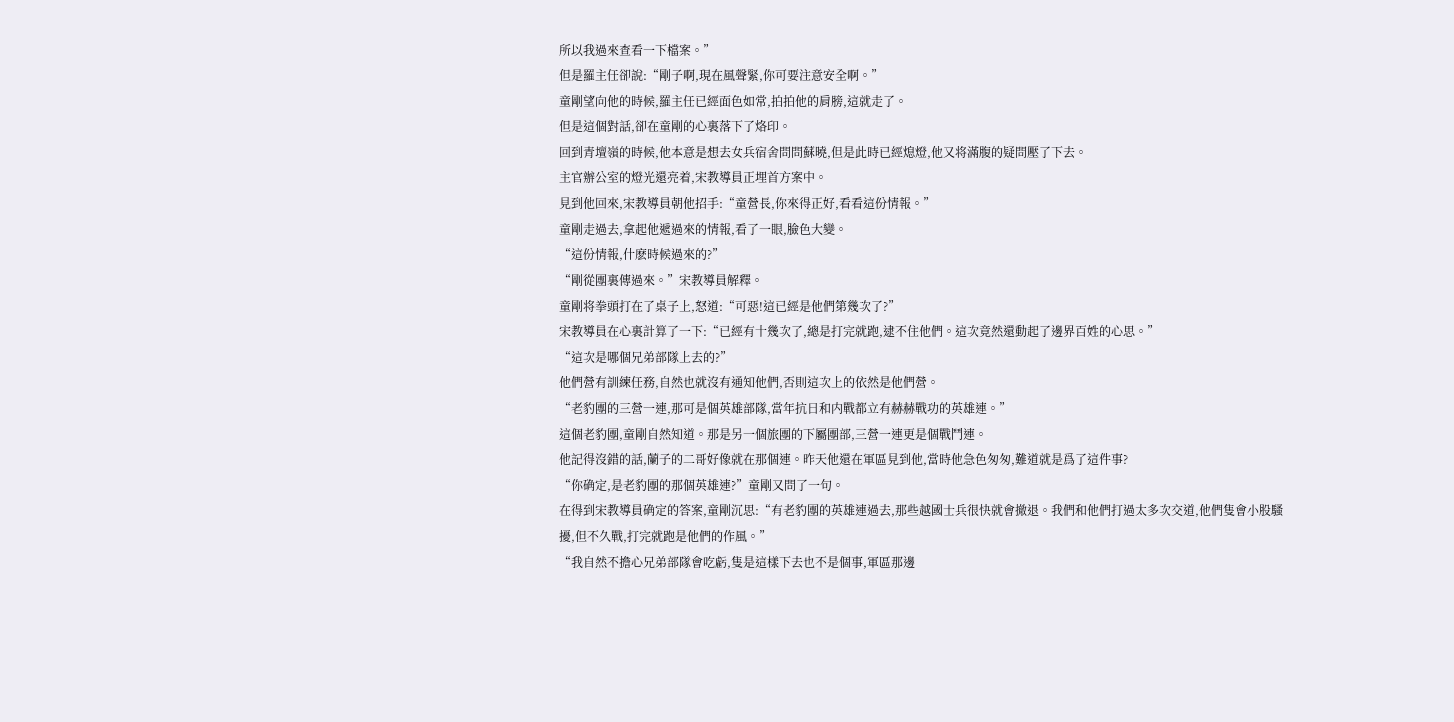所以我過來查看一下檔案。”
但是羅主任卻說:“剛子啊,現在風聲緊,你可要注意安全啊。”
童剛望向他的時候,羅主任已經面色如常,拍拍他的肩膀,這就走了。
但是這個對話,卻在童剛的心裏落下了烙印。
回到青壇嶺的時候,他本意是想去女兵宿舍問問蘇曉,但是此時已經熄燈,他又将滿腹的疑問壓了下去。
主官辦公室的燈光還亮着,宋教導員正埋首方案中。
見到他回來,宋教導員朝他招手:“童營長,你來得正好,看看這份情報。”
童剛走過去,拿起他遞過來的情報,看了一眼,臉色大變。
“這份情報,什麽時候過來的?”
“剛從團裏傳過來。”宋教導員解釋。
童剛将拳頭打在了桌子上,怒道:“可惡!這已經是他們第幾次了?”
宋教導員在心裏計算了一下:“已經有十幾次了,總是打完就跑,逮不住他們。這次竟然還動起了邊界百姓的心思。”
“這次是哪個兄弟部隊上去的?”
他們營有訓練任務,自然也就沒有通知他們,否則這次上的依然是他們營。
“老豹團的三營一連,那可是個英雄部隊,當年抗日和内戰都立有赫赫戰功的英雄連。”
這個老豹團,童剛自然知道。那是另一個旅團的下屬團部,三營一連更是個戰鬥連。
他記得沒錯的話,蘭子的二哥好像就在那個連。昨天他還在軍區見到他,當時他急色匆匆,難道就是爲了這件事?
“你确定,是老豹團的那個英雄連?”童剛又問了一句。
在得到宋教導員确定的答案,童剛沉思:“有老豹團的英雄連過去,那些越國士兵很快就會撤退。我們和他們打過太多次交道,他們隻會小股騷擾,但不久戰,打完就跑是他們的作風。”
“我自然不擔心兄弟部隊會吃虧,隻是這樣下去也不是個事,軍區那邊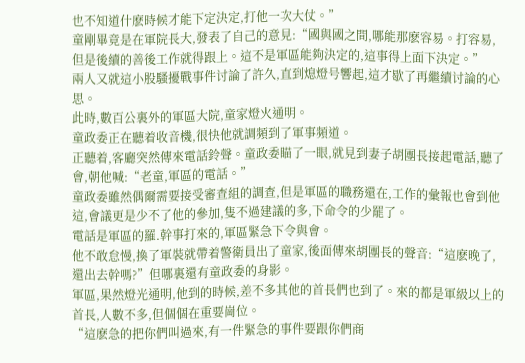也不知道什麽時候才能下定決定,打他一次大仗。”
童剛畢竟是在軍院長大,發表了自己的意見:“國與國之間,哪能那麽容易。打容易,但是後續的善後工作就得跟上。這不是軍區能夠決定的,這事得上面下決定。”
兩人又就這小股騷擾戰事件讨論了許久,直到熄燈号響起,這才歇了再繼續讨論的心思。
此時,數百公裏外的軍區大院,童家燈火通明。
童政委正在聽着收音機,很快他就調頻到了軍事頻道。
正聽着,客廳突然傳來電話鈴聲。童政委瞄了一眼,就見到妻子胡團長接起電話,聽了會,朝他喊:“老童,軍區的電話。”
童政委雖然偶爾需要接受審查組的調查,但是軍區的職務還在,工作的彙報也會到他這,會議更是少不了他的參加,隻不過建議的多,下命令的少罷了。
電話是軍區的羅.幹事打來的,軍區緊急下令與會。
他不敢怠慢,換了軍裝就帶着警衛員出了童家,後面傳來胡團長的聲音:“這麽晚了,還出去幹嗎?”但哪裏還有童政委的身影。
軍區,果然燈光通明,他到的時候,差不多其他的首長們也到了。來的都是軍級以上的首長,人數不多,但個個在重要崗位。
“這麽急的把你們叫過來,有一件緊急的事件要跟你們商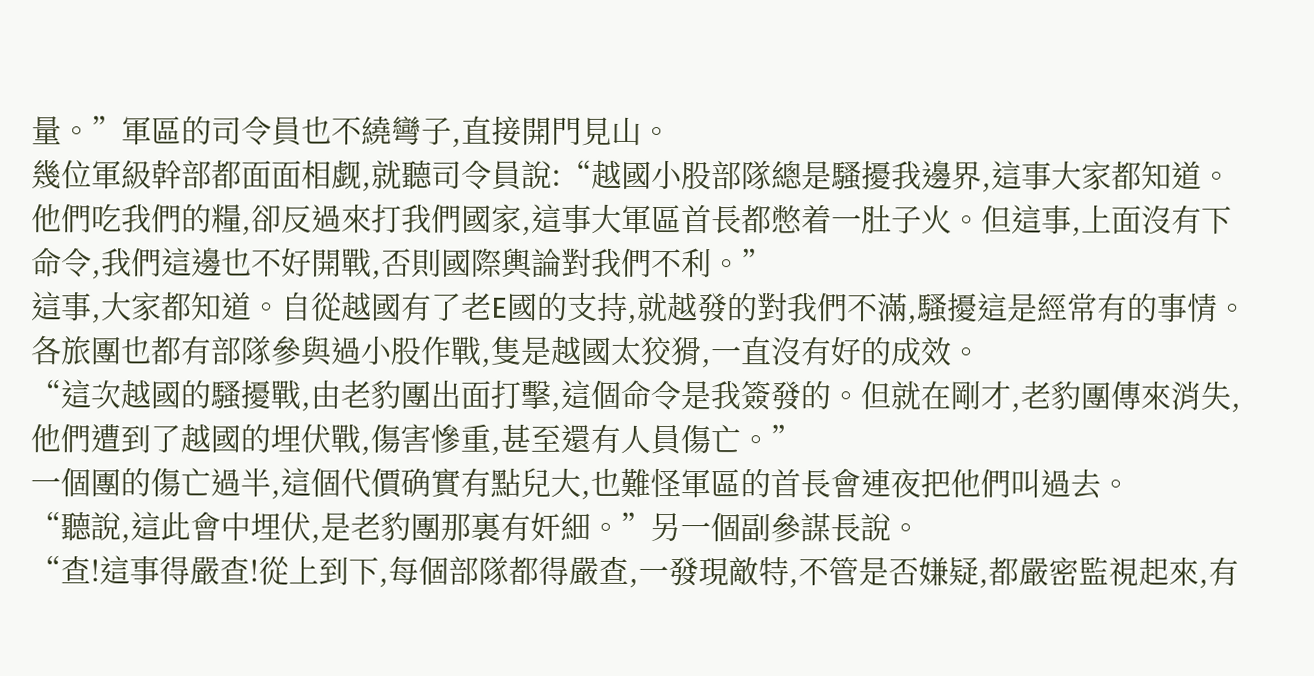量。”軍區的司令員也不繞彎子,直接開門見山。
幾位軍級幹部都面面相觑,就聽司令員說:“越國小股部隊總是騷擾我邊界,這事大家都知道。他們吃我們的糧,卻反過來打我們國家,這事大軍區首長都憋着一肚子火。但這事,上面沒有下命令,我們這邊也不好開戰,否則國際輿論對我們不利。”
這事,大家都知道。自從越國有了老E國的支持,就越發的對我們不滿,騷擾這是經常有的事情。各旅團也都有部隊參與過小股作戰,隻是越國太狡猾,一直沒有好的成效。
“這次越國的騷擾戰,由老豹團出面打擊,這個命令是我簽發的。但就在剛才,老豹團傳來消失,他們遭到了越國的埋伏戰,傷害慘重,甚至還有人員傷亡。”
一個團的傷亡過半,這個代價确實有點兒大,也難怪軍區的首長會連夜把他們叫過去。
“聽說,這此會中埋伏,是老豹團那裏有奸細。”另一個副參謀長說。
“查!這事得嚴查!從上到下,每個部隊都得嚴查,一發現敵特,不管是否嫌疑,都嚴密監視起來,有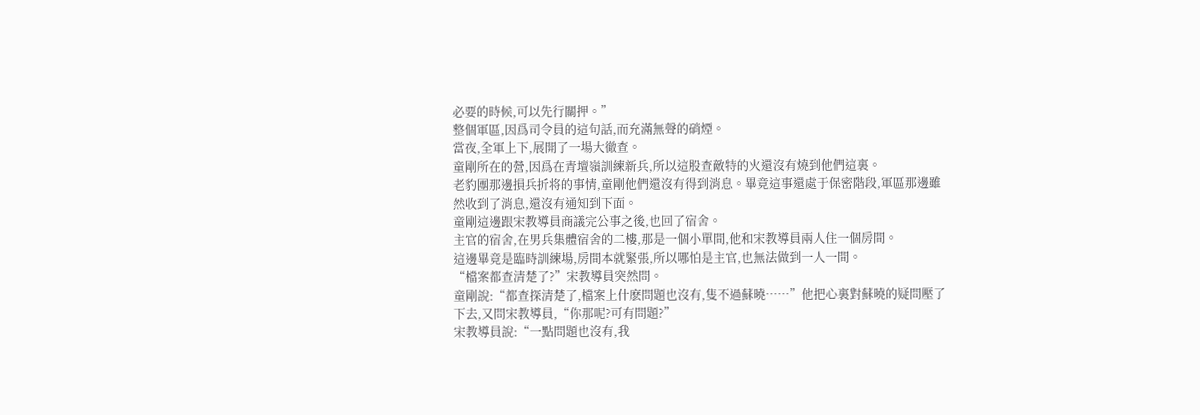必要的時候,可以先行關押。”
整個軍區,因爲司令員的這句話,而充滿無聲的硝煙。
當夜,全軍上下,展開了一場大徹查。
童剛所在的營,因爲在青壇嶺訓練新兵,所以這股查敵特的火還沒有燒到他們這裏。
老豹團那邊損兵折将的事情,童剛他們還沒有得到消息。畢竟這事還處于保密階段,軍區那邊雖然收到了消息,還沒有通知到下面。
童剛這邊跟宋教導員商議完公事之後,也回了宿舍。
主官的宿舍,在男兵集體宿舍的二樓,那是一個小單間,他和宋教導員兩人住一個房間。
這邊畢竟是臨時訓練場,房間本就緊張,所以哪怕是主官,也無法做到一人一間。
“檔案都查清楚了?”宋教導員突然問。
童剛說:“都查探清楚了,檔案上什麽問題也沒有,隻不過蘇曉……”他把心裏對蘇曉的疑問壓了下去,又問宋教導員,“你那呢?可有問題?”
宋教導員說:“一點問題也沒有,我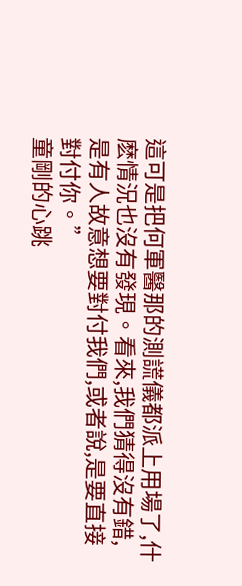這可是把何軍醫那的測謊儀都派上用場了,什麽情況也沒有發現。看來,我們猜得沒有錯,是有人故意想要對付我們,或者說,是要直接對付你。”
童剛的心跳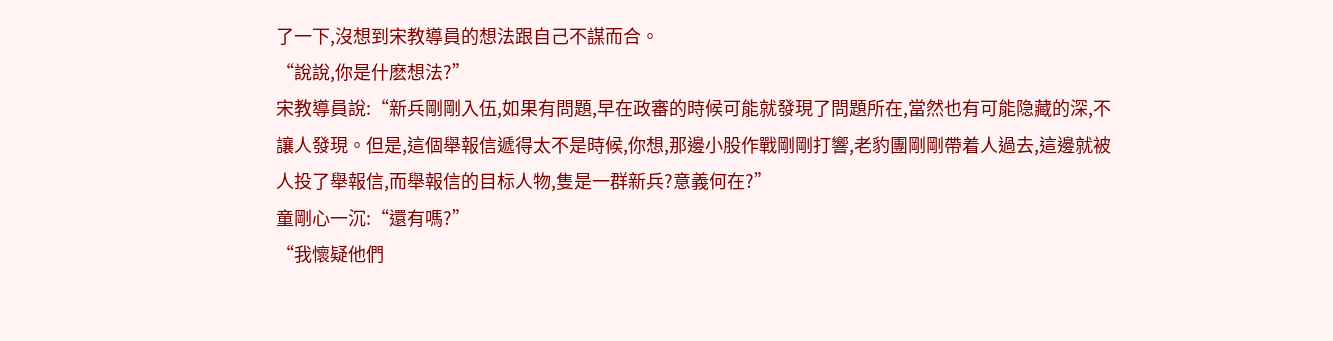了一下,沒想到宋教導員的想法跟自己不謀而合。
“說說,你是什麽想法?”
宋教導員說:“新兵剛剛入伍,如果有問題,早在政審的時候可能就發現了問題所在,當然也有可能隐藏的深,不讓人發現。但是,這個舉報信遞得太不是時候,你想,那邊小股作戰剛剛打響,老豹團剛剛帶着人過去,這邊就被人投了舉報信,而舉報信的目标人物,隻是一群新兵?意義何在?”
童剛心一沉:“還有嗎?”
“我懷疑他們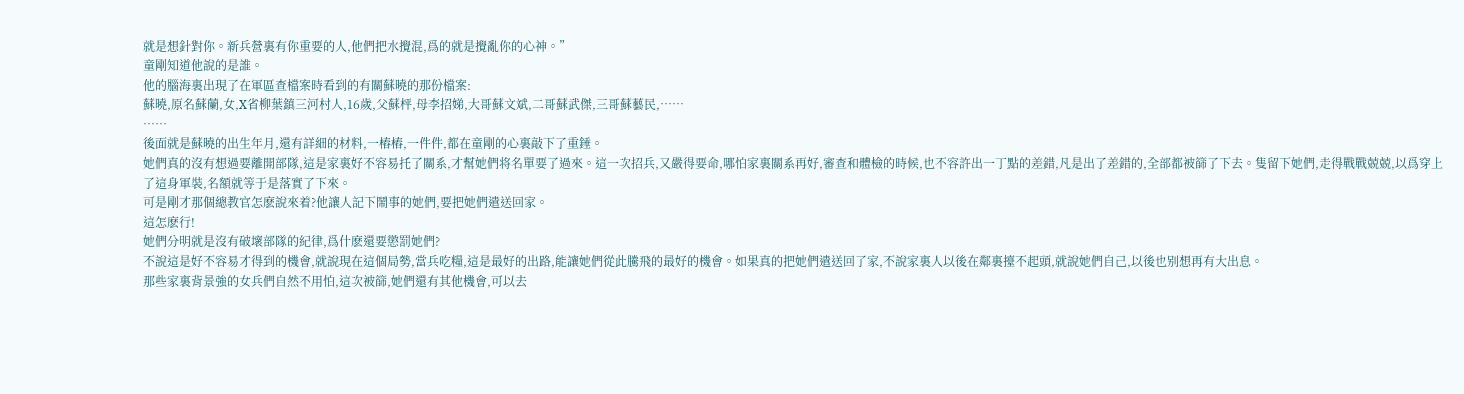就是想針對你。新兵營裏有你重要的人,他們把水攪混,爲的就是攪亂你的心神。”
童剛知道他說的是誰。
他的腦海裏出現了在軍區查檔案時看到的有關蘇曉的那份檔案:
蘇曉,原名蘇蘭,女,X省柳葉鎮三河村人,16歲,父蘇枰,母李招娣,大哥蘇文斌,二哥蘇武傑,三哥蘇藝民,……
……
後面就是蘇曉的出生年月,還有詳細的材料,一樁樁,一件件,都在童剛的心裏敲下了重錘。
她們真的沒有想過要離開部隊,這是家裏好不容易托了關系,才幫她們将名單要了過來。這一次招兵,又嚴得要命,哪怕家裏關系再好,審查和體檢的時候,也不容許出一丁點的差錯,凡是出了差錯的,全部都被篩了下去。隻留下她們,走得戰戰兢兢,以爲穿上了這身軍裝,名額就等于是落實了下來。
可是剛才那個總教官怎麽說來着?他讓人記下鬧事的她們,要把她們遣送回家。
這怎麽行!
她們分明就是沒有破壞部隊的紀律,爲什麽還要懲罰她們?
不說這是好不容易才得到的機會,就說現在這個局勢,當兵吃糧,這是最好的出路,能讓她們從此騰飛的最好的機會。如果真的把她們遣送回了家,不說家裏人以後在鄰裏擡不起頭,就說她們自己,以後也别想再有大出息。
那些家裏背景強的女兵們自然不用怕,這次被篩,她們還有其他機會,可以去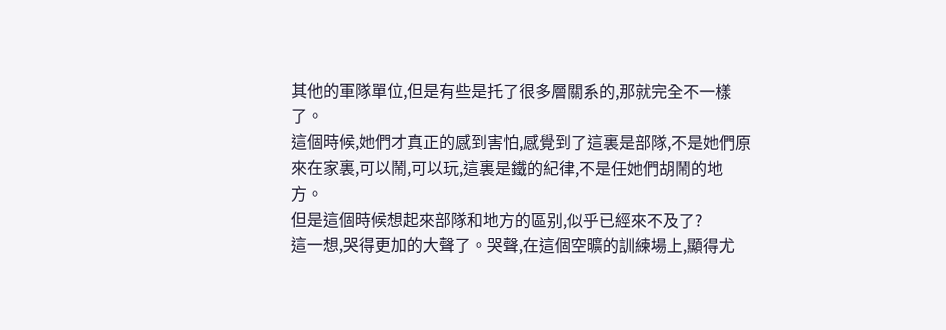其他的軍隊單位,但是有些是托了很多層關系的,那就完全不一樣了。
這個時候,她們才真正的感到害怕,感覺到了這裏是部隊,不是她們原來在家裏,可以鬧,可以玩,這裏是鐵的紀律,不是任她們胡鬧的地方。
但是這個時候想起來部隊和地方的區别,似乎已經來不及了?
這一想,哭得更加的大聲了。哭聲,在這個空曠的訓練場上,顯得尤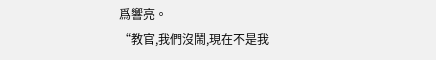爲響亮。
“教官,我們沒鬧,現在不是我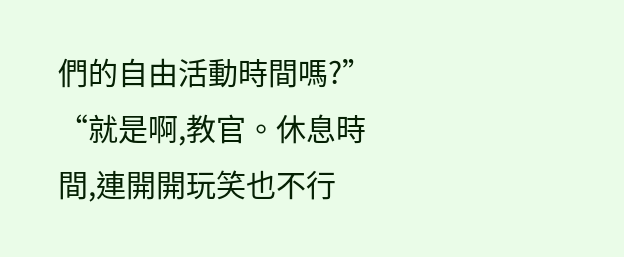們的自由活動時間嗎?”
“就是啊,教官。休息時間,連開開玩笑也不行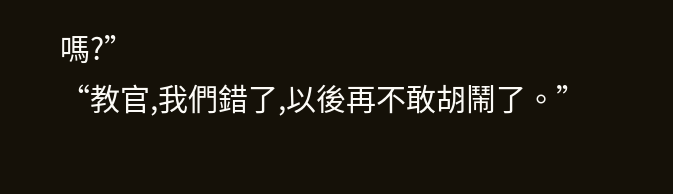嗎?”
“教官,我們錯了,以後再不敢胡鬧了。”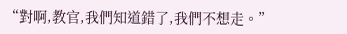“對啊,教官,我們知道錯了,我們不想走。”